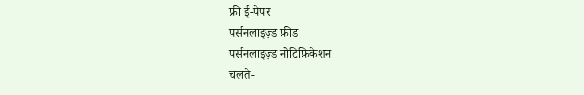फ्री ई-पेपर
पर्सनलाइज़्ड फ़ीड
पर्सनलाइज़्ड नोटिफ़िकेशन
चलते-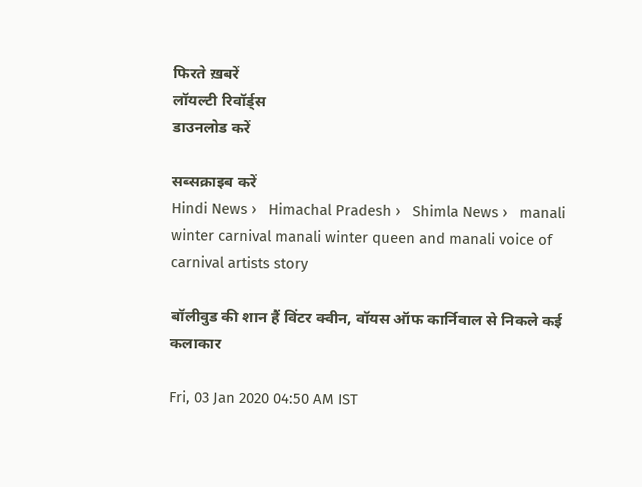फिरते ख़बरें
लॉयल्टी रिवॉर्ड्स
डाउनलोड करें

सब्सक्राइब करें
Hindi News ›   Himachal Pradesh ›   Shimla News ›   manali winter carnival manali winter queen and manali voice of carnival artists story

बॉलीवुड की शान हैं विंटर क्वीन, वॉयस ऑफ कार्निवाल से निकले कई कलाकार

Fri, 03 Jan 2020 04:50 AM IST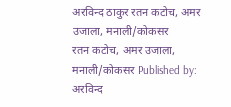अरविन्द ठाकुर रतन कटोच, अमर उजाला, मनाली/कोकसर
रतन कटोच, अमर उजाला, मनाली/कोकसर Published by: अरविन्द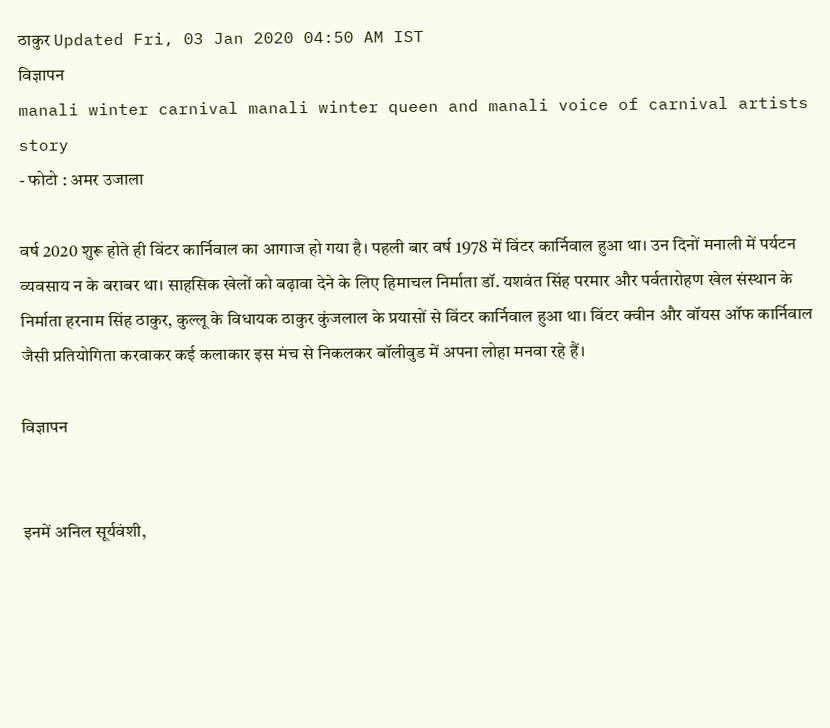ठाकुर Updated Fri, 03 Jan 2020 04:50 AM IST
विज्ञापन
manali winter carnival manali winter queen and manali voice of carnival artists story
- फोटो : अमर उजाला

वर्ष 2020 शुरू होते ही विंटर कार्निवाल का आगाज हो गया है। पहली बार वर्ष 1978 में विंटर कार्निवाल हुआ था। उन दिनों मनाली में पर्यटन व्यवसाय न के बराबर था। साहसिक खेलों को बढ़ावा देने के लिए हिमाचल निर्माता डॉ. यशवंत सिंह परमार और पर्वतारोहण खेल संस्थान के निर्माता हरनाम सिंह ठाकुर, कुल्लू के विधायक ठाकुर कुंजलाल के प्रयासों से विंटर कार्निवाल हुआ था। विंटर क्वीन और वॉयस ऑफ कार्निवाल जैसी प्रतियोगिता करवाकर कई कलाकार इस मंच से निकलकर बॉलीवुड में अपना लोहा मनवा रहे हैं।

विज्ञापन


इनमें अनिल सूर्यवंशी,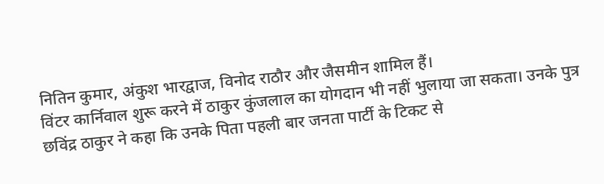नितिन कुमार, अंकुश भारद्वाज, विनोद राठौर और जैसमीन शामिल हैं।
विंटर कार्निवाल शुरू करने में ठाकुर कुंजलाल का योगदान भी नहीं भुलाया जा सकता। उनके पुत्र छविंद्र ठाकुर ने कहा कि उनके पिता पहली बार जनता पार्टी के टिकट से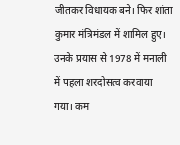जीतकर विधायक बने। फिर शांता कुमार मंत्रिमंडल में शामिल हुए। उनके प्रयास से 1978 में मनाली में पहला शरदोसत्व करवाया गया। कम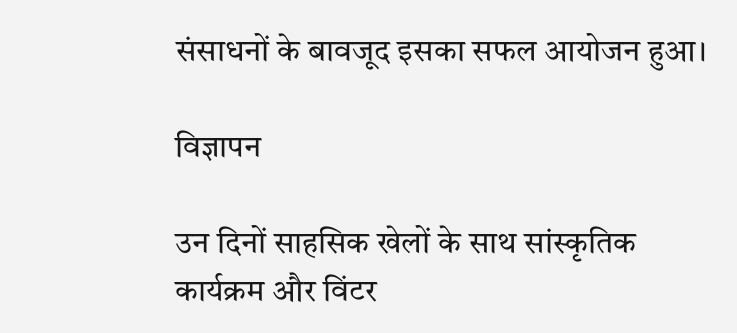संसाधनों के बावजूद इसका सफल आयोजन हुआ।

विज्ञापन

उन दिनों साहसिक खेलों के साथ सांस्कृतिक कार्यक्रम और विंटर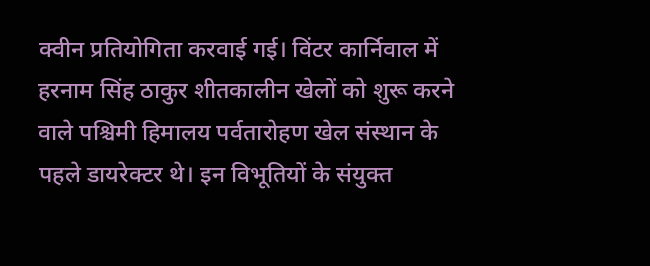क्वीन प्रतियोगिता करवाई गई। विंटर कार्निवाल में हरनाम सिंह ठाकुर शीतकालीन खेलों को शुरू करने वाले पश्चिमी हिमालय पर्वतारोहण खेल संस्थान के पहले डायरेक्टर थे। इन विभूतियों के संयुक्त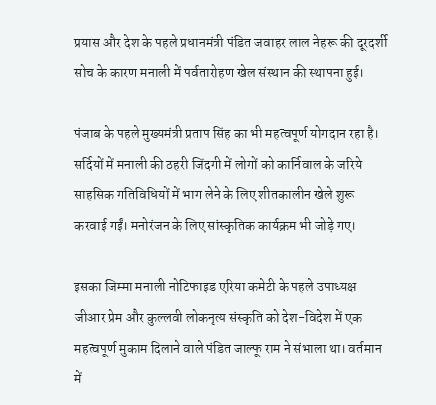प्रयास और देश के पहले प्रधानमंत्री पंडित जवाहर लाल नेहरू की दूरदर्शी सोच के कारण मनाली में पर्वतारोहण खेल संस्थान की स्थापना हुई।

पंजाब के पहले मुख्यमंत्री प्रताप सिंह का भी महत्वपूर्ण योगदान रहा है। सर्दियों में मनाली की ठहरी जिंदगी में लोगों को कार्निवाल के जरिये साहसिक गतिविधियों में भाग लेने के लिए शीतकालीन खेले शुरू करवाई गईं। मनोरंजन के लिए सांस्कृतिक कार्यक्रम भी जोड़े गए।

इसका जिम्मा मनाली नोटिफाइड एरिया कमेटी के पहले उपाध्यक्ष जीआर प्रेम और कुल्लवी लोकनृत्य संस्कृति को देश-विदेश में एक महत्वपूर्ण मुकाम दिलाने वाले पंडित जाल्फू राम ने संभाला था। वर्तमान में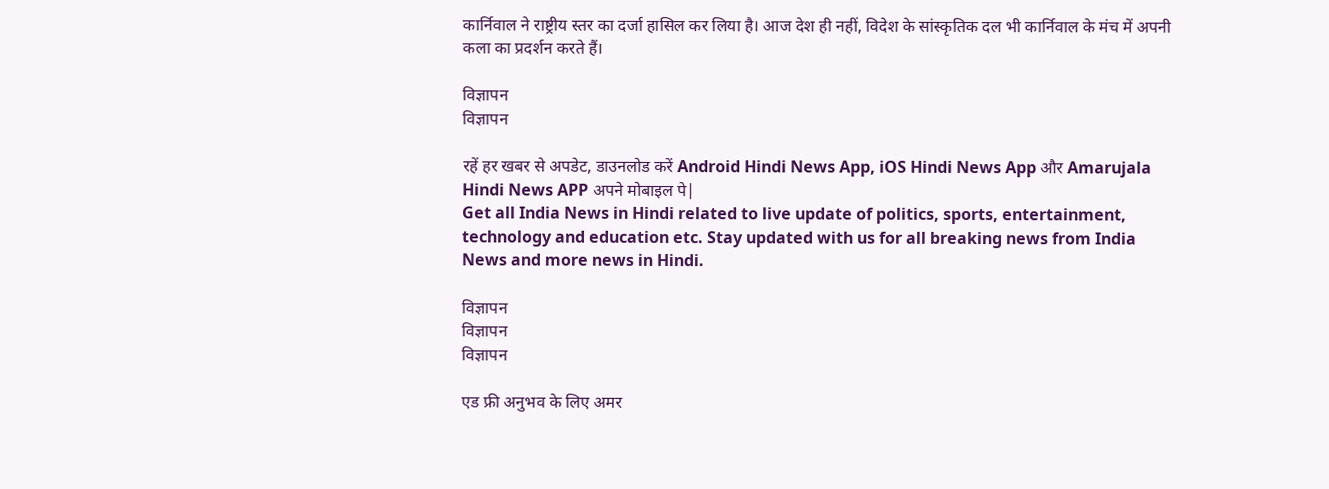कार्निवाल ने राष्ट्रीय स्तर का दर्जा हासिल कर लिया है। आज देश ही नहीं, विदेश के सांस्कृतिक दल भी कार्निवाल के मंच में अपनी कला का प्रदर्शन करते हैं।

विज्ञापन
विज्ञापन

रहें हर खबर से अपडेट, डाउनलोड करें Android Hindi News App, iOS Hindi News App और Amarujala Hindi News APP अपने मोबाइल पे|
Get all India News in Hindi related to live update of politics, sports, entertainment, technology and education etc. Stay updated with us for all breaking news from India News and more news in Hindi.

विज्ञापन
विज्ञापन
विज्ञापन

एड फ्री अनुभव के लिए अमर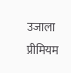उजाला प्रीमियम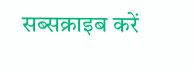सब्सक्राइब करें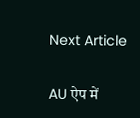Next Article

AU ऐप में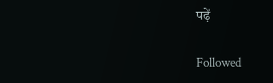पढ़ें

Followed